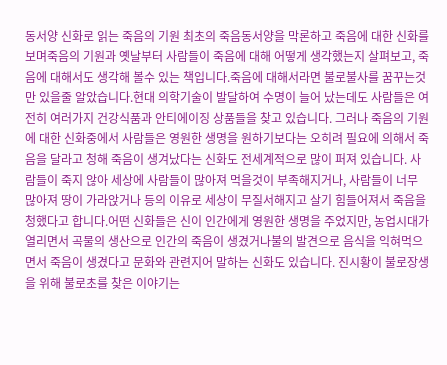동서양 신화로 읽는 죽음의 기원 최초의 죽음동서양을 막론하고 죽음에 대한 신화를 보며죽음의 기원과 옛날부터 사람들이 죽음에 대해 어떻게 생각했는지 살펴보고, 죽음에 대해서도 생각해 볼수 있는 책입니다.죽음에 대해서라면 불로불사를 꿈꾸는것만 있을줄 알았습니다.현대 의학기술이 발달하여 수명이 늘어 났는데도 사람들은 여전히 여러가지 건강식품과 안티에이징 상품들을 찾고 있습니다. 그러나 죽음의 기원에 대한 신화중에서 사람들은 영원한 생명을 원하기보다는 오히려 필요에 의해서 죽음을 달라고 청해 죽음이 생겨났다는 신화도 전세계적으로 많이 퍼져 있습니다. 사람들이 죽지 않아 세상에 사람들이 많아져 먹을것이 부족해지거나, 사람들이 너무 많아져 땅이 가라앉거나 등의 이유로 세상이 무질서해지고 살기 힘들어져서 죽음을 청했다고 합니다.어떤 신화들은 신이 인간에게 영원한 생명을 주었지만, 농업시대가 열리면서 곡물의 생산으로 인간의 죽음이 생겼거나불의 발견으로 음식을 익혀먹으면서 죽음이 생겼다고 문화와 관련지어 말하는 신화도 있습니다. 진시황이 불로장생을 위해 불로초를 찾은 이야기는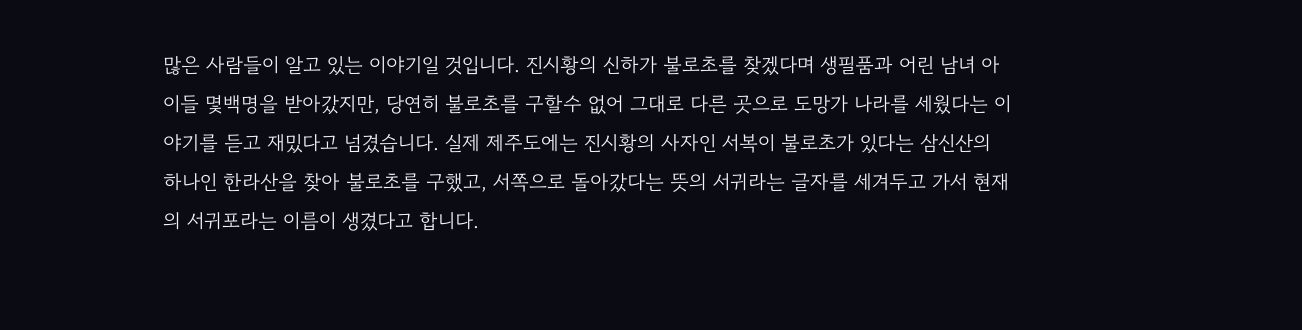많은 사람들이 알고 있는 이야기일 것입니다. 진시황의 신하가 불로초를 찾겠다며 생필품과 어린 남녀 아이들 몇백명을 받아갔지만, 당연히 불로초를 구할수 없어 그대로 다른 곳으로 도망가 나라를 세웠다는 이야기를 듣고 재밌다고 넘겼습니다. 실제 제주도에는 진시황의 사자인 서복이 불로초가 있다는 삼신산의 하나인 한라산을 찾아 불로초를 구했고, 서쪽으로 돌아갔다는 뜻의 서귀라는 글자를 세겨두고 가서 현재의 서귀포라는 이름이 생겼다고 합니다.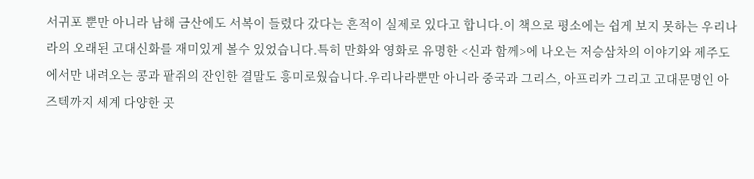서귀포 뿐만 아니라 남해 금산에도 서복이 들렸다 갔다는 흔적이 실제로 있다고 합니다.이 책으로 평소에는 쉽게 보지 못하는 우리나라의 오래된 고대신화를 재미있게 볼수 있었습니다.특히 만화와 영화로 유명한 <신과 함께>에 나오는 저승삼차의 이야기와 제주도에서만 내려오는 콩과 팥쥐의 잔인한 결말도 흥미로웠습니다.우리나라뿐만 아니라 중국과 그리스, 아프리카 그리고 고대문명인 아즈텍까지 세계 다양한 곳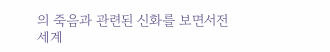의 죽음과 관련된 신화를 보면서전세계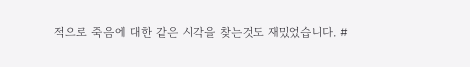적으로 죽음에 대한 같은 시각을 찾는것도 재밌었습니다. #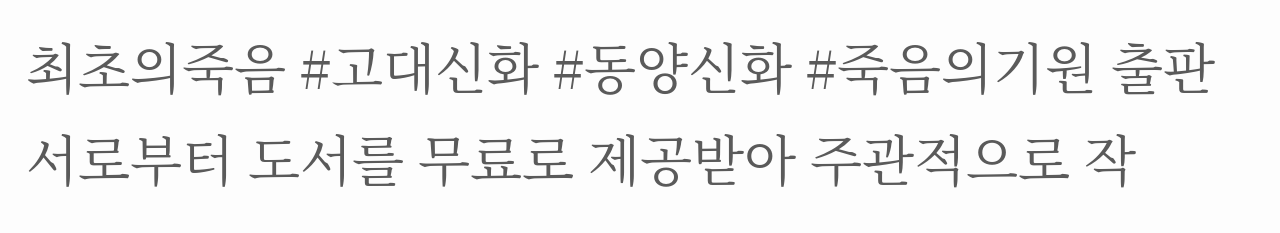최초의죽음 #고대신화 #동양신화 #죽음의기원 출판서로부터 도서를 무료로 제공받아 주관적으로 작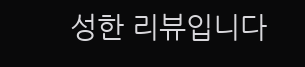성한 리뷰입니다